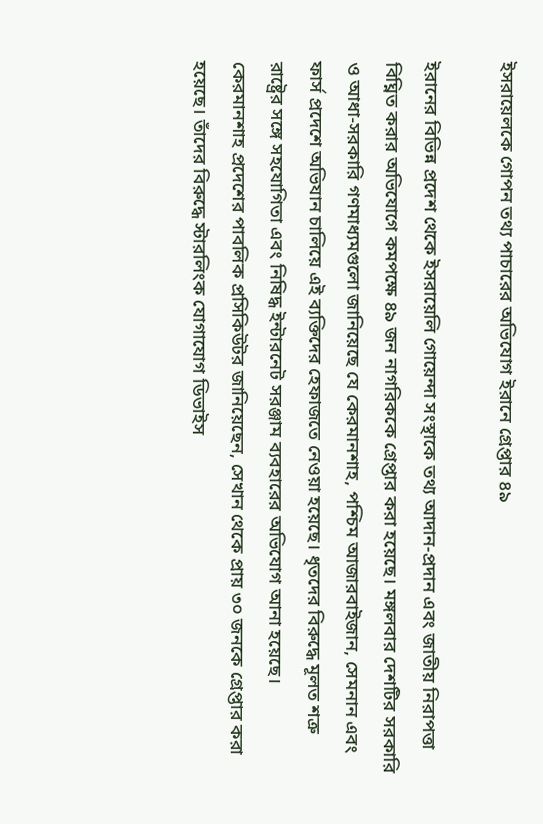ইসরায়েলকে গোপন তথ্য পাচারের অভিযোগ ইরানে গ্রেপ্তার ৪৯

ইরানের বিভিন্ন প্রদেশ থেকে ইসরায়েলি গোয়েন্দা সংস্থাকে তথ্য আদান-প্রদান এবং জাতীয় নিরাপত্তা বিঘ্নিত করার অভিযোগে কমপক্ষে ৪৯ জন নাগরিককে গ্রেপ্তার করা হয়েছে। মঙ্গলবার দেশটির সরকারি ও আধা-সরকারি গণমাধ্যমগুলো জানিয়েছে যে কেরমানশাহ, পশ্চিম আজারবাইজান, সেমনান এবং ফার্স প্রদেশে অভিযান চালিয়ে এই ব্যক্তিদের হেফাজতে নেওয়া হয়েছে। ধৃতদের বিরুদ্ধে মূলত শত্রু রাষ্ট্রের সঙ্গে সহযোগিতা এবং নিষিদ্ধ ইন্টারনেট সরঞ্জাম ব্যবহারের অভিযোগ আনা হয়েছে।
কেরমানশাহ প্রদেশের পাবলিক প্রসিকিউটর জানিয়েছেন, সেখান থেকে প্রায় ৩০ জনকে গ্রেপ্তার করা হয়েছে। তাঁদের বিরুদ্ধে স্টারলিংক যোগাযোগ ডিভাইস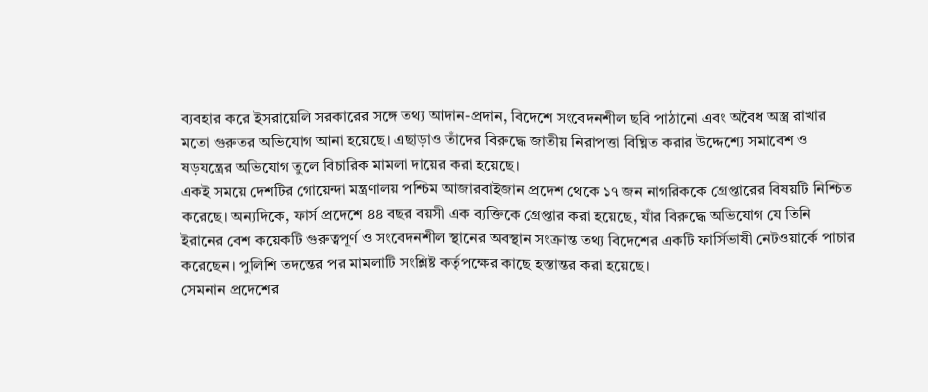ব্যবহার করে ইসরায়েলি সরকারের সঙ্গে তথ্য আদান-প্রদান, বিদেশে সংবেদনশীল ছবি পাঠানো এবং অবৈধ অস্ত্র রাখার মতো গুরুতর অভিযোগ আনা হয়েছে। এছাড়াও তাঁদের বিরুদ্ধে জাতীয় নিরাপত্তা বিঘ্নিত করার উদ্দেশ্যে সমাবেশ ও ষড়যন্ত্রের অভিযোগ তুলে বিচারিক মামলা দায়ের করা হয়েছে।
একই সময়ে দেশটির গোয়েন্দা মন্ত্রণালয় পশ্চিম আজারবাইজান প্রদেশ থেকে ১৭ জন নাগরিককে গ্রেপ্তারের বিষয়টি নিশ্চিত করেছে। অন্যদিকে, ফার্স প্রদেশে ৪৪ বছর বয়সী এক ব্যক্তিকে গ্রেপ্তার করা হয়েছে, যাঁর বিরুদ্ধে অভিযোগ যে তিনি ইরানের বেশ কয়েকটি গুরুত্বপূর্ণ ও সংবেদনশীল স্থানের অবস্থান সংক্রান্ত তথ্য বিদেশের একটি ফার্সিভাষী নেটওয়ার্কে পাচার করেছেন। পুলিশি তদন্তের পর মামলাটি সংশ্লিষ্ট কর্তৃপক্ষের কাছে হস্তান্তর করা হয়েছে।
সেমনান প্রদেশের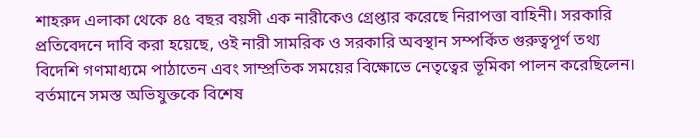শাহরুদ এলাকা থেকে ৪৫ বছর বয়সী এক নারীকেও গ্রেপ্তার করেছে নিরাপত্তা বাহিনী। সরকারি প্রতিবেদনে দাবি করা হয়েছে, ওই নারী সামরিক ও সরকারি অবস্থান সম্পর্কিত গুরুত্বপূর্ণ তথ্য বিদেশি গণমাধ্যমে পাঠাতেন এবং সাম্প্রতিক সময়ের বিক্ষোভে নেতৃত্বের ভূমিকা পালন করেছিলেন। বর্তমানে সমস্ত অভিযুক্তকে বিশেষ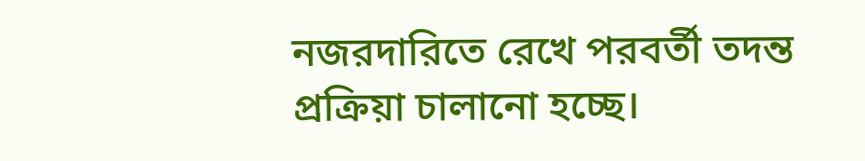নজরদারিতে রেখে পরবর্তী তদন্ত প্রক্রিয়া চালানো হচ্ছে।